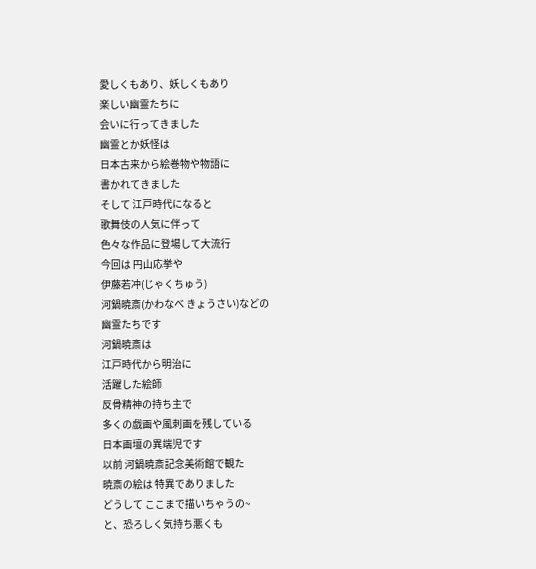愛しくもあり、妖しくもあり
楽しい幽霊たちに
会いに行ってきました
幽霊とか妖怪は
日本古来から絵巻物や物語に
書かれてきました
そして 江戸時代になると
歌舞伎の人気に伴って
色々な作品に登場して大流行
今回は 円山応挙や
伊藤若冲(じゃくちゅう)
河鍋暁斎(かわなべ きょうさい)などの
幽霊たちです
河鍋暁斎は
江戸時代から明治に
活躍した絵師
反骨精神の持ち主で
多くの戯画や風刺画を残している
日本画壇の異端児です
以前 河鍋暁斎記念美術館で観た
暁斎の絵は 特異でありました
どうして ここまで描いちゃうの~
と、恐ろしく気持ち悪くも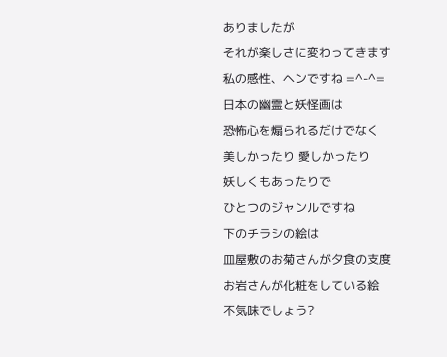ありましたが
それが楽しさに変わってきます
私の感性、ヘンですね =^-^=
日本の幽霊と妖怪画は
恐怖心を煽られるだけでなく
美しかったり 愛しかったり
妖しくもあったりで
ひとつのジャンルですね
下のチラシの絵は
皿屋敷のお菊さんが夕食の支度
お岩さんが化粧をしている絵
不気味でしょう?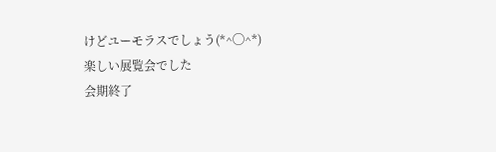けどユーモラスでしょう(*^◯^*)
楽しい展覧会でした
会期終了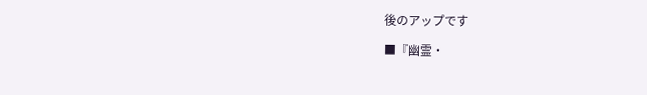後のアップです

■『幽霊・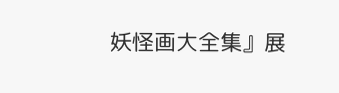妖怪画大全集』展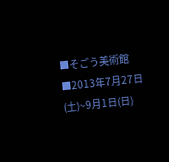■そごう美術館
■2013年7月27日(土)~9月1日(日)